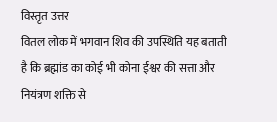विस्तृत उत्तर
वितल लोक में भगवान शिव की उपस्थिति यह बताती है कि ब्रह्मांड का कोई भी कोना ईश्वर की सत्ता और नियंत्रण शक्ति से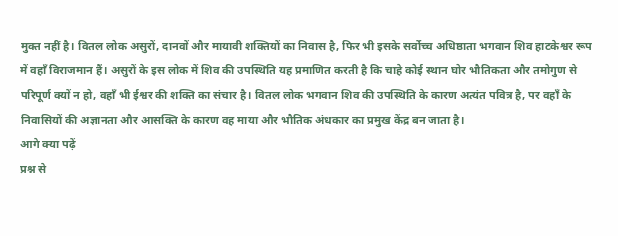मुक्त नहीं है। वितल लोक असुरों, दानवों और मायावी शक्तियों का निवास है, फिर भी इसके सर्वोच्च अधिष्ठाता भगवान शिव हाटकेश्वर रूप में वहाँ विराजमान हैं। असुरों के इस लोक में शिव की उपस्थिति यह प्रमाणित करती है कि चाहे कोई स्थान घोर भौतिकता और तमोगुण से परिपूर्ण क्यों न हो, वहाँ भी ईश्वर की शक्ति का संचार है। वितल लोक भगवान शिव की उपस्थिति के कारण अत्यंत पवित्र है, पर वहाँ के निवासियों की अज्ञानता और आसक्ति के कारण वह माया और भौतिक अंधकार का प्रमुख केंद्र बन जाता है।
आगे क्या पढ़ें
प्रश्न से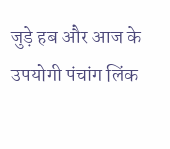जुड़े हब और आज के उपयोगी पंचांग लिंक